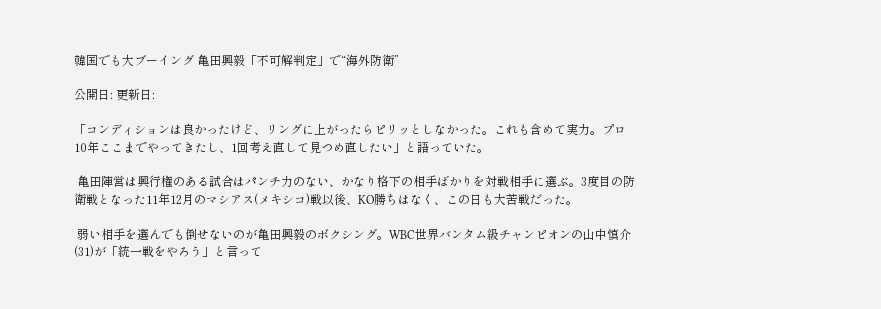韓国でも大ブーイング 亀田興毅「不可解判定」で“海外防衛”

公開日: 更新日:

「コンディションは良かったけど、リングに上がったらピリッとしなかった。これも含めて実力。プロ10年ここまでやってきたし、1回考え直して見つめ直したい」と語っていた。

 亀田陣営は興行権のある試合はパンチ力のない、かなり格下の相手ばかりを対戦相手に選ぶ。3度目の防衛戦となった11年12月のマシアス(メキシコ)戦以後、KO勝ちはなく、この日も大苦戦だった。

 弱い相手を選んでも倒せないのが亀田興毅のボクシング。WBC世界バンタム級チャンピオンの山中慎介(31)が「統一戦をやろう」と言って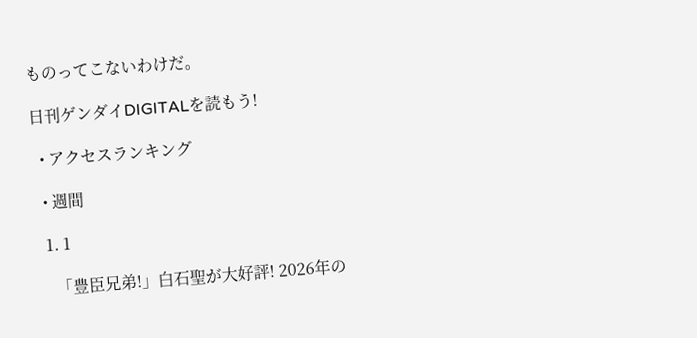ものってこないわけだ。

日刊ゲンダイDIGITALを読もう!

  • アクセスランキング

  • 週間

  1. 1

    「豊臣兄弟!」白石聖が大好評! 2026年の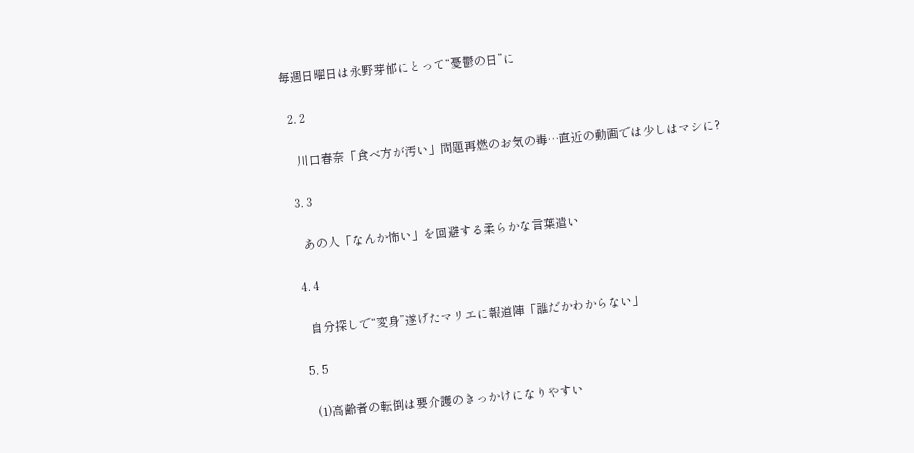毎週日曜日は永野芽郁にとって“憂鬱の日”に

  2. 2

    川口春奈「食べ方が汚い」問題再燃のお気の毒…直近の動画では少しはマシに?

  3. 3

    あの人「なんか怖い」を回避する柔らかな言葉遣い

  4. 4

    自分探しで“変身”遂げたマリエに報道陣「誰だかわからない」

  5. 5

    (1)高齢者の転倒は要介護のきっかけになりやすい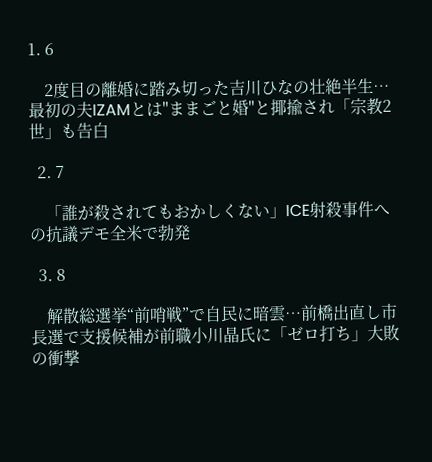1. 6

    2度目の離婚に踏み切った吉川ひなの壮絶半生…最初の夫IZAMとは"ままごと婚"と揶揄され「宗教2世」も告白

  2. 7

    「誰が殺されてもおかしくない」ICE射殺事件への抗議デモ全米で勃発

  3. 8

    解散総選挙“前哨戦”で自民に暗雲…前橋出直し市長選で支援候補が前職小川晶氏に「ゼロ打ち」大敗の衝撃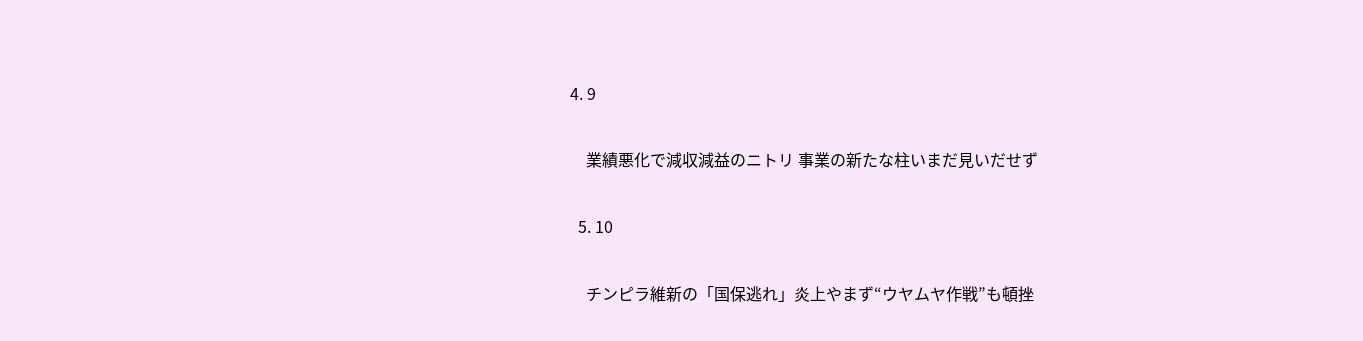4. 9

    業績悪化で減収減益のニトリ 事業の新たな柱いまだ見いだせず

  5. 10

    チンピラ維新の「国保逃れ」炎上やまず“ウヤムヤ作戦”も頓挫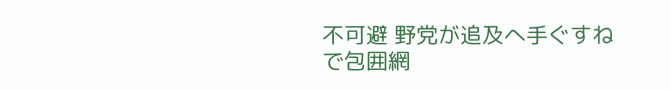不可避 野党が追及へ手ぐすねで包囲網